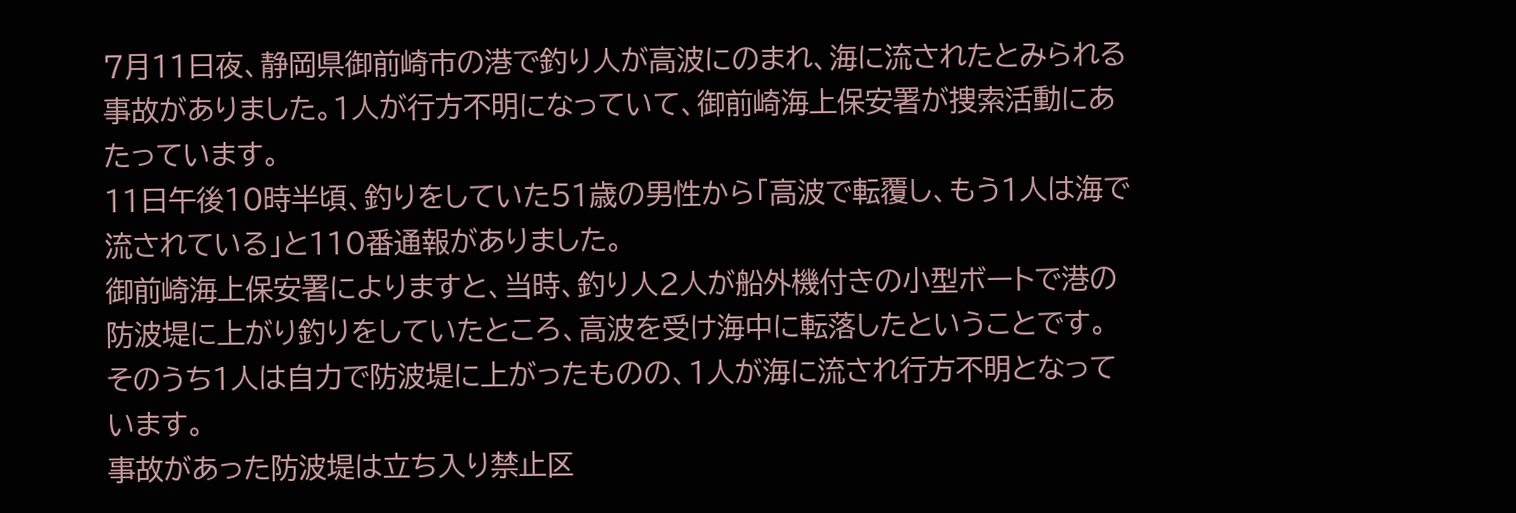7月11日夜、静岡県御前崎市の港で釣り人が高波にのまれ、海に流されたとみられる事故がありました。1人が行方不明になっていて、御前崎海上保安署が捜索活動にあたっています。
11日午後10時半頃、釣りをしていた51歳の男性から「高波で転覆し、もう1人は海で流されている」と110番通報がありました。
御前崎海上保安署によりますと、当時、釣り人2人が船外機付きの小型ボートで港の防波堤に上がり釣りをしていたところ、高波を受け海中に転落したということです。
そのうち1人は自力で防波堤に上がったものの、1人が海に流され行方不明となっています。
事故があった防波堤は立ち入り禁止区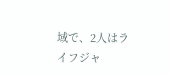域で、2人はライフジャ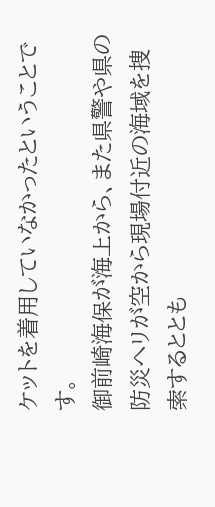ケットを着用していなかったということです。
御前崎海保が海上から、また県警や県の防災ヘリが空から現場付近の海域を捜索するととも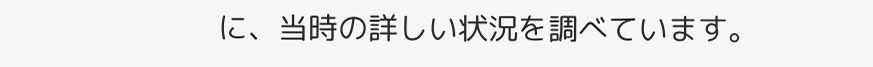に、当時の詳しい状況を調べています。